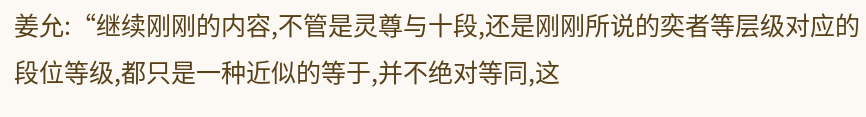姜允:“继续刚刚的内容,不管是灵尊与十段,还是刚刚所说的奕者等层级对应的段位等级,都只是一种近似的等于,并不绝对等同,这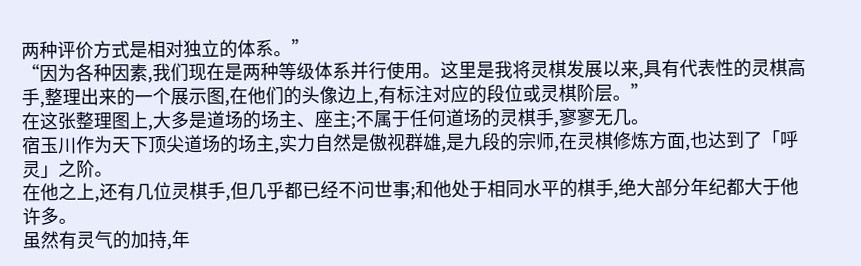两种评价方式是相对独立的体系。”
“因为各种因素,我们现在是两种等级体系并行使用。这里是我将灵棋发展以来,具有代表性的灵棋高手,整理出来的一个展示图,在他们的头像边上,有标注对应的段位或灵棋阶层。”
在这张整理图上,大多是道场的场主、座主;不属于任何道场的灵棋手,寥寥无几。
宿玉川作为天下顶尖道场的场主,实力自然是傲视群雄,是九段的宗师,在灵棋修炼方面,也达到了「呼灵」之阶。
在他之上,还有几位灵棋手,但几乎都已经不问世事;和他处于相同水平的棋手,绝大部分年纪都大于他许多。
虽然有灵气的加持,年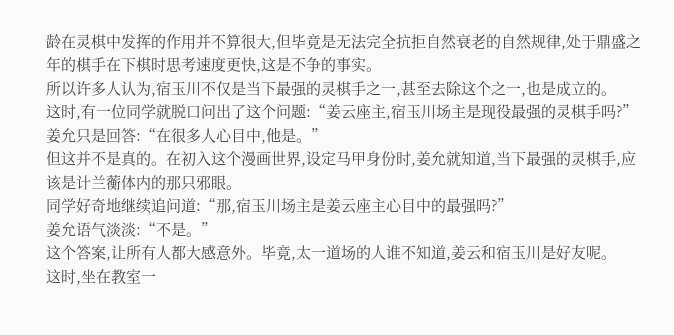龄在灵棋中发挥的作用并不算很大,但毕竟是无法完全抗拒自然衰老的自然规律,处于鼎盛之年的棋手在下棋时思考速度更快,这是不争的事实。
所以许多人认为,宿玉川不仅是当下最强的灵棋手之一,甚至去除这个之一,也是成立的。
这时,有一位同学就脱口问出了这个问题:“姜云座主,宿玉川场主是现役最强的灵棋手吗?”
姜允只是回答:“在很多人心目中,他是。”
但这并不是真的。在初入这个漫画世界,设定马甲身份时,姜允就知道,当下最强的灵棋手,应该是计兰蘅体内的那只邪眼。
同学好奇地继续追问道:“那,宿玉川场主是姜云座主心目中的最强吗?”
姜允语气淡淡:“不是。”
这个答案,让所有人都大感意外。毕竟,太一道场的人谁不知道,姜云和宿玉川是好友呢。
这时,坐在教室一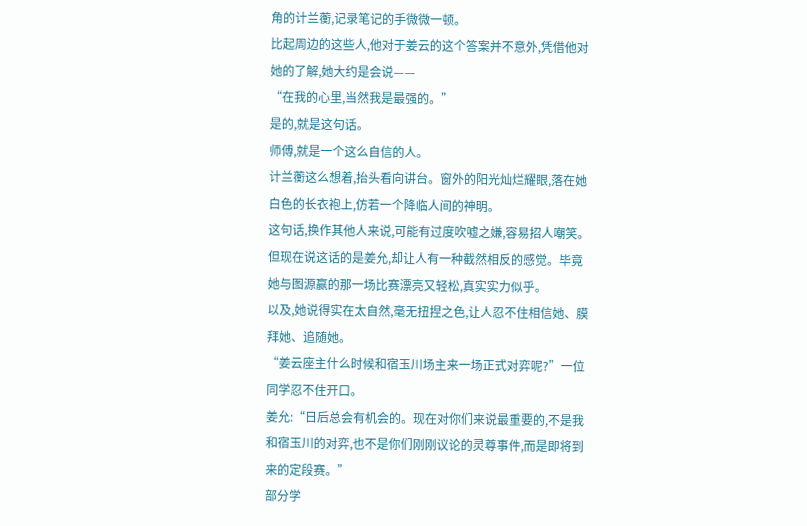角的计兰蘅,记录笔记的手微微一顿。
比起周边的这些人,他对于姜云的这个答案并不意外,凭借他对她的了解,她大约是会说——
“在我的心里,当然我是最强的。”
是的,就是这句话。
师傅,就是一个这么自信的人。
计兰蘅这么想着,抬头看向讲台。窗外的阳光灿烂耀眼,落在她白色的长衣袍上,仿若一个降临人间的神明。
这句话,换作其他人来说,可能有过度吹嘘之嫌,容易招人嘲笑。但现在说这话的是姜允,却让人有一种截然相反的感觉。毕竟她与图源赢的那一场比赛漂亮又轻松,真实实力似乎。
以及,她说得实在太自然,毫无扭捏之色,让人忍不住相信她、膜拜她、追随她。
“姜云座主什么时候和宿玉川场主来一场正式对弈呢?”一位同学忍不住开口。
姜允:“日后总会有机会的。现在对你们来说最重要的,不是我和宿玉川的对弈,也不是你们刚刚议论的灵尊事件,而是即将到来的定段赛。”
部分学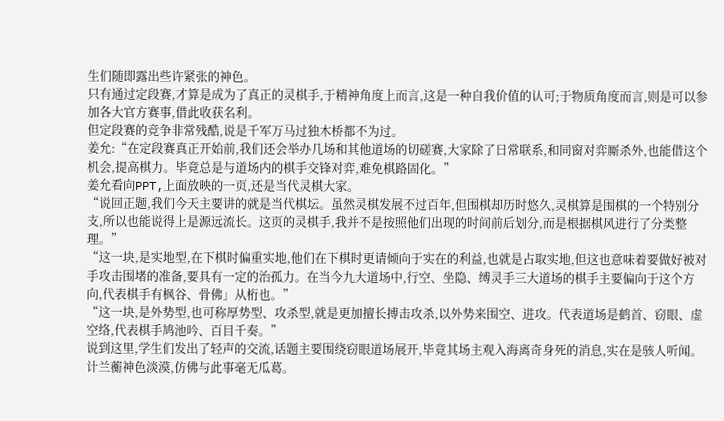生们随即露出些许紧张的神色。
只有通过定段赛,才算是成为了真正的灵棋手,于精神角度上而言,这是一种自我价值的认可;于物质角度而言,则是可以参加各大官方赛事,借此收获名利。
但定段赛的竞争非常残酷,说是千军万马过独木桥都不为过。
姜允:“在定段赛真正开始前,我们还会举办几场和其他道场的切磋赛,大家除了日常联系,和同窗对弈厮杀外,也能借这个机会,提高棋力。毕竟总是与道场内的棋手交锋对弈,难免棋路固化。”
姜允看向PPT,上面放映的一页,还是当代灵棋大家。
“说回正题,我们今天主要讲的就是当代棋坛。虽然灵棋发展不过百年,但围棋却历时悠久,灵棋算是围棋的一个特别分支,所以也能说得上是源远流长。这页的灵棋手,我并不是按照他们出现的时间前后划分,而是根据棋风进行了分类整理。”
“这一块,是实地型,在下棋时偏重实地,他们在下棋时更请倾向于实在的利益,也就是占取实地,但这也意味着要做好被对手攻击围堵的准备,要具有一定的治孤力。在当今九大道场中,行空、坐隐、缚灵手三大道场的棋手主要偏向于这个方向,代表棋手有枫谷、骨佛」从桁也。”
“这一块,是外势型,也可称厚势型、攻杀型,就是更加擅长搏击攻杀,以外势来围空、进攻。代表道场是鹤首、窃眼、虚空络,代表棋手鸠池吟、百目千奏。”
说到这里,学生们发出了轻声的交流,话题主要围绕窃眼道场展开,毕竟其场主观入海离奇身死的消息,实在是骇人听闻。
计兰蘅神色淡漠,仿佛与此事毫无瓜葛。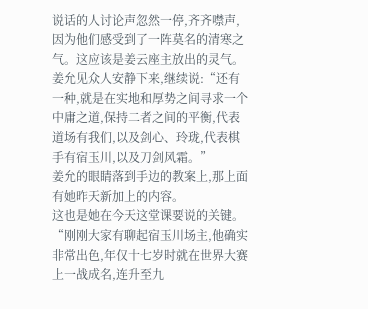说话的人讨论声忽然一停,齐齐噤声,因为他们感受到了一阵莫名的清寒之气。这应该是姜云座主放出的灵气。
姜允见众人安静下来,继续说:“还有一种,就是在实地和厚势之间寻求一个中庸之道,保持二者之间的平衡,代表道场有我们,以及剑心、玲珑,代表棋手有宿玉川,以及刀剑风霜。”
姜允的眼睛落到手边的教案上,那上面有她昨天新加上的内容。
这也是她在今天这堂课要说的关键。
“刚刚大家有聊起宿玉川场主,他确实非常出色,年仅十七岁时就在世界大赛上一战成名,连升至九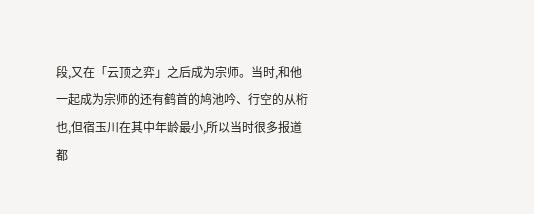段,又在「云顶之弈」之后成为宗师。当时,和他一起成为宗师的还有鹤首的鸠池吟、行空的从桁也,但宿玉川在其中年龄最小,所以当时很多报道都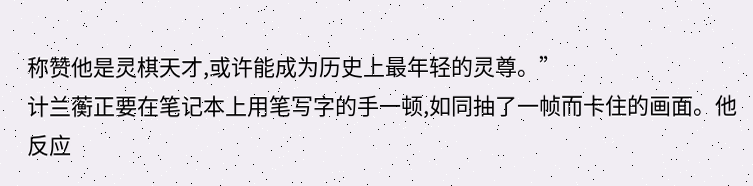称赞他是灵棋天才,或许能成为历史上最年轻的灵尊。”
计兰蘅正要在笔记本上用笔写字的手一顿,如同抽了一帧而卡住的画面。他反应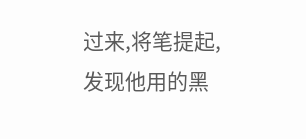过来,将笔提起,发现他用的黑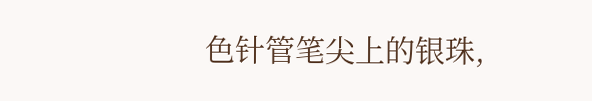色针管笔尖上的银珠,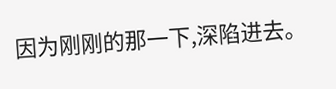因为刚刚的那一下,深陷进去。